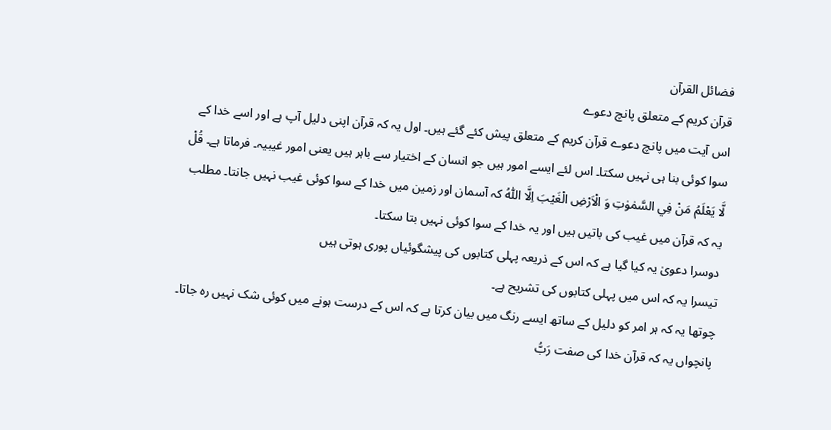فضائل القرآن
قرآن کریم کے متعلق پانچ دعوے
اس آیت میں پانچ دعوے قرآن کریم کے متعلق پیش کئے گئے ہیں۔ اول یہ کہ قرآن اپنی دلیل آپ ہے اور اسے خدا کے سوا کوئی بنا ہی نہیں سکتا۔ اس لئے ایسے امور ہیں جو انسان کے اختیار سے باہر ہیں یعنی امور غیبیہ۔ فرماتا ہے۔ قُلْ لَّا يَعْلَمُ مَنْ فِي السَّمٰوٰتِ وَ الْاَرْضِ الْغَيْبَ اِلَّا اللّٰهُ کہ آسمان اور زمین میں خدا کے سوا کوئی غیب نہیں جانتا۔ مطلب یہ کہ قرآن میں غیب کی باتیں ہیں اور یہ خدا کے سوا کوئی نہیں بتا سکتا۔
دوسرا دعویٰ یہ کیا گیا ہے کہ اس کے ذریعہ پہلی کتابوں کی پیشگوئیاں پوری ہوتی ہیں
تیسرا یہ کہ اس میں پہلی کتابوں کی تشریح ہے۔
چوتھا یہ کہ ہر امر کو دلیل کے ساتھ ایسے رنگ میں بیان کرتا ہے کہ اس کے درست ہونے میں کوئی شک نہیں رہ جاتا۔
پانچواں یہ کہ قرآن خدا کی صفت رَبُّ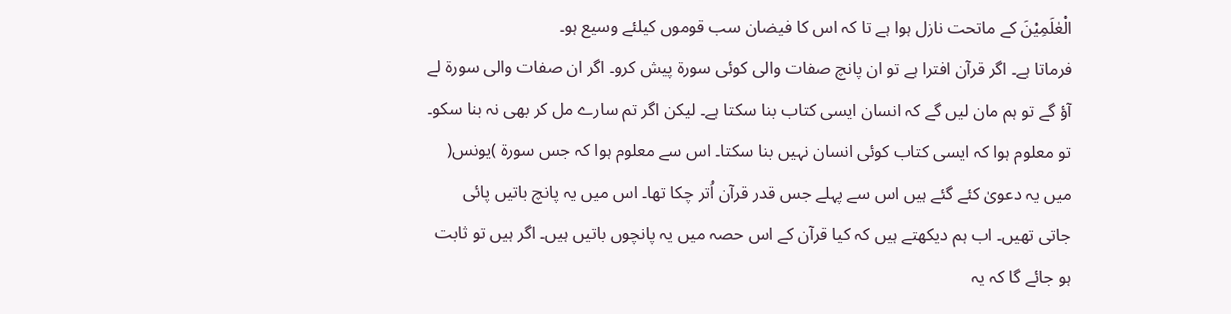الْعٰلَمِيْنَ کے ماتحت نازل ہوا ہے تا کہ اس کا فیضان سب قوموں کیلئے وسیع ہو۔
فرماتا ہے۔ اگر قرآن افترا ہے تو ان پانچ صفات والی کوئی سورۃ پیش کرو۔ اگر ان صفات والی سورۃ لے آؤ گے تو ہم مان لیں گے کہ انسان ایسی کتاب بنا سکتا ہے۔ لیکن اگر تم سارے مل کر بھی نہ بنا سکو۔ تو معلوم ہوا کہ ایسی کتاب کوئی انسان نہیں بنا سکتا۔ اس سے معلوم ہوا کہ جس سورۃ )یونس( میں یہ دعویٰ کئے گئے ہیں اس سے پہلے جس قدر قرآن اُتر چکا تھا۔ اس میں یہ پانچ باتیں پائی جاتی تھیں۔ اب ہم دیکھتے ہیں کہ کیا قرآن کے اس حصہ میں یہ پانچوں باتیں ہیں۔ اگر ہیں تو ثابت ہو جائے گا کہ یہ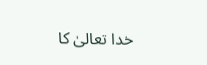خدا تعالیٰ کا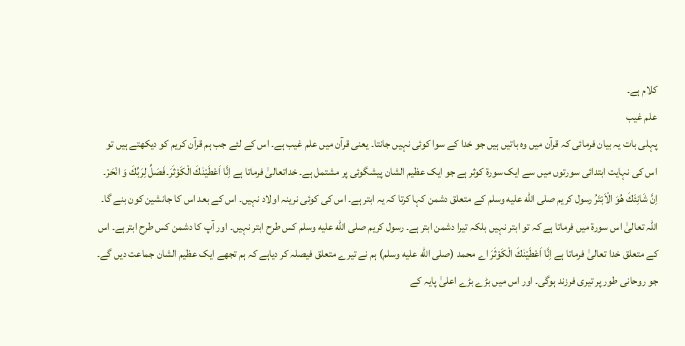کلام ہے۔
علم غیب
پہلی بات یہ بیان فرمائی کہ قرآن میں وہ باتیں ہیں جو خدا کے سوا کوئی نہیں جانتا۔ یعنی قرآن میں علم غیب ہے۔ اس کے لئے جب ہم قرآن کریم کو دیکھتے ہیں تو اس کی نہایت ابتدائی سورتوں میں سے ایک سورۃ کوثر ہے جو ایک عظیم الشان پیشگوئی پر مشتمل ہے۔ خداتعالیٰ فرماتا ہے اِنَّا اَعْطَيْنٰكَ الْكَوْثَرَ۔فَصَلِّ لِرَبِّكَ وَ انْحَرْ۔ اِنَّ شَانِئَكَ هُوَ الْاَبْتَرُ رسول کریم صلى الله عليه وسلم کے متعلق دشمن کہا کرتا کہ یہ ابتر ہے۔ اس کی کوئی نرینہ اولاد نہیں۔ اس کے بعد اس کا جانشین کون بنے گا۔ اللہ تعالیٰ اس سورۃ میں فرماتا ہے کہ تو ابتر نہیں بلکہ تیرا دشمن ابتر ہے۔ رسول کریم صلى الله عليه وسلم کس طرح ابتر نہیں۔ اور آپ کا دشمن کس طرح ابترہے۔ اس کے متعلق خدا تعالیٰ فرماتا ہے اِنَّا اَعْطَيْنٰكَ الْكَوْثَرَ اے محمد (صلى الله عليه وسلم) ہم نے تیرے متعلق فیصلہ کر دیاہے کہ ہم تجھے ایک عظیم الشان جماعت دیں گے۔ جو روحانی طور پر تیری فرزند ہوگی۔ اور اس میں بڑے بڑے اعلیٰ پایہ کے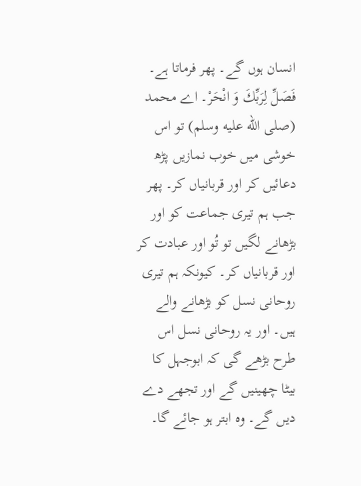انسان ہوں گے۔ پھر فرماتا ہے۔ فَصَلِّ لِرَبِّكَ وَ انْحَرْ۔ اے محمد (صلى الله عليه وسلم) تو اس خوشی میں خوب نمازیں پڑھ دعائیں کر اور قربانیاں کر۔ پھر جب ہم تیری جماعت کو اور بڑھانے لگیں تو تُو اور عبادت کر اور قربانیاں کر۔ کیونکہ ہم تیری روحانی نسل کو بڑھانے والے ہیں۔ اور یہ روحانی نسل اس طرح بڑھے گی کہ ابوجہل کا بیٹا چھینیں گے اور تجھے دے دیں گے۔ وہ ابتر ہو جائے گا۔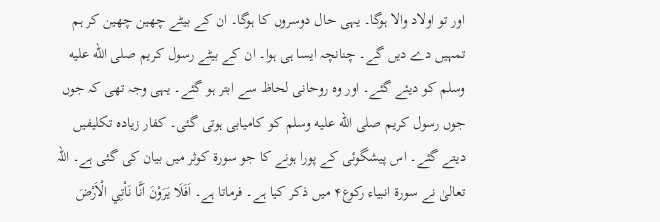اور تو اولاد والا ہوگا۔ یہی حال دوسروں کا ہوگا۔ ان کے بیٹے چھین چھین کر ہم تمہیں دے دیں گے۔ چنانچہ ایسا ہی ہوا۔ ان کے بیٹے رسول کریم صلى الله عليه وسلم کو دیئے گئے۔ اور وہ روحانی لحاظ سے ابتر ہو گئے۔ یہی وجہ تھی کہ جوں جوں رسول کریم صلى الله عليه وسلم کو کامیابی ہوتی گئی۔ کفار زیادہ تکلیفیں دیتے گئے۔ اس پیشگوئی کے پورا ہونے کا جو سورۃ کوثر میں بیان کی گئی ہے۔ اللہ تعالیٰ نے سورۃ انبیاء رکوع۴ میں ذکر کیا ہے۔ فرماتا ہے۔ اَفَلَا يَرَوْنَ اَنَّا نَاْتِي الْاَرْضَ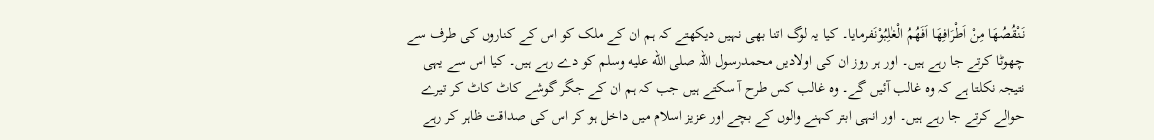نَنْقُصُهَا مِنْ اَطْرَافِهَا اَفَهُمُ الْغٰلِبُوْنَفرمایا۔ کیا یہ لوگ اتنا بھی نہیں دیکھتے کہ ہم ان کے ملک کو اس کے کناروں کی طرف سے چھوٹا کرتے جا رہے ہیں۔ اور ہر روز ان کی اولادیں محمدرسول اللہ صلى الله عليه وسلم کو دے رہے ہیں۔ کیا اس سے یہی نتیجہ نکلتا ہے کہ وہ غالب آئیں گے۔ وہ غالب کس طرح آ سکتے ہیں جب کہ ہم ان کے جگر گوشے کاٹ کاٹ کر تیرے حوالے کرتے جا رہے ہیں۔ اور انہی ابتر کہنے والوں کے بچے اور عزیز اسلام میں داخل ہو کر اس کی صداقت ظاہر کر رہے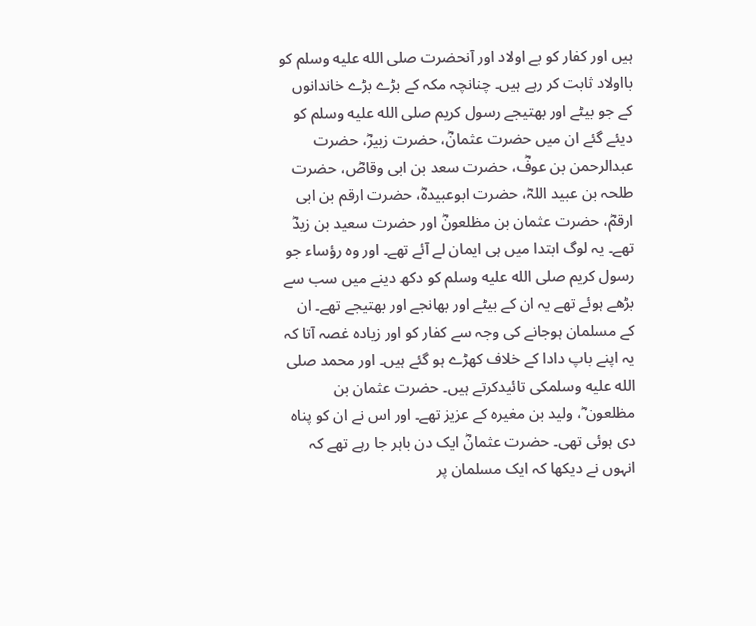ہیں اور کفار کو بے اولاد اور آنحضرت صلى الله عليه وسلم کو بااولاد ثابت کر رہے ہیں۔ چنانچہ مکہ کے بڑے بڑے خاندانوں کے جو بیٹے اور بھتیجے رسول کریم صلى الله عليه وسلم کو دیئے گئے ان میں حضرت عثمانؓ، حضرت زبیرؓ، حضرت عبدالرحمن بن عوفؓ، حضرت سعد بن ابی وقاصؓ، حضرت طلحہ بن عبید اللہؓ، حضرت ابوعبیدہؓ، حضرت ارقم بن ابی ارقمؓ، حضرت عثمان بن مظلعونؓ اور حضرت سعید بن زیدؓ تھے۔ یہ لوگ ابتدا میں ہی ایمان لے آئے تھے۔ اور وہ رؤساء جو رسول کریم صلى الله عليه وسلم کو دکھ دینے میں سب سے بڑھے ہوئے تھے یہ ان کے بیٹے اور بھانجے اور بھتیجے تھے۔ ان کے مسلمان ہوجانے کی وجہ سے کفار کو اور زیادہ غصہ آتا کہ یہ اپنے باپ دادا کے خلاف کھڑے ہو گئے ہیں۔ اور محمد صلى الله عليه وسلمکی تائیدکرتے ہیں۔ حضرت عثمان بن مظلعون ؓ، ولید بن مغیرہ کے عزیز تھے۔ اور اس نے ان کو پناہ دی ہوئی تھی۔ حضرت عثمانؓ ایک دن باہر جا رہے تھے کہ انہوں نے دیکھا کہ ایک مسلمان پر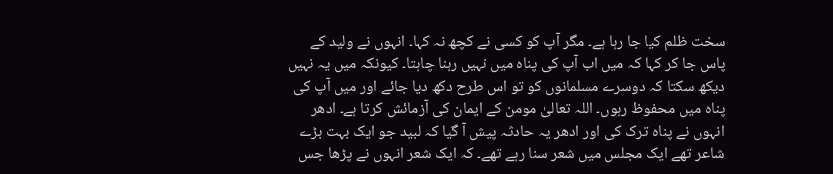سخت ظلم کیا جا رہا ہے۔ مگر آپ کو کسی نے کچھ نہ کہا۔ انہوں نے ولید کے پاس جا کر کہا کہ میں اب آپ کی پناہ میں نہیں رہنا چاہتا۔ کیونکہ میں یہ نہیں دیکھ سکتا کہ دوسرے مسلمانوں کو تو اس طرح دکھ دیا جائے اور میں آپ کی پناہ میں محفوظ رہوں۔ اللہ تعالیٰ مومن کے ایمان کی آزمائش کرتا ہے۔ ادھر انہوں نے پناہ ترک کی اور ادھر یہ حادثہ پیش آ گیا کہ لبید جو ایک بہت بڑے شاعر تھے ایک مجلس میں شعر سنا رہے تھے۔ کہ ایک شعر انہوں نے پڑھا جس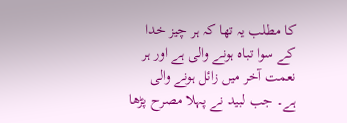کا مطلب یہ تھا کہ ہر چیز خدا کے سوا تباہ ہونے والی ہے اور ہر نعمت آخر میں زائل ہونے والی ہے۔ جب لبید نے پہلا مصرح پڑھا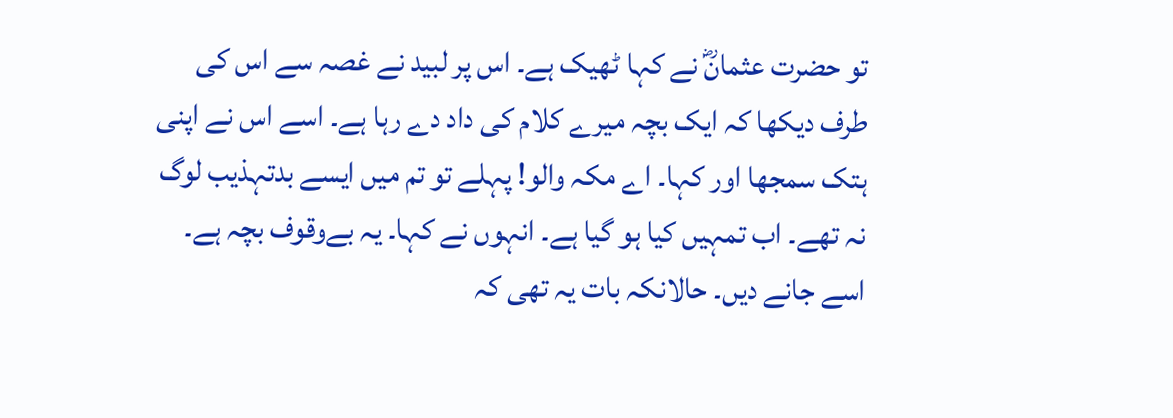تو حضرت عثمانؓ نے کہا ٹھیک ہے۔ اس پر لبید نے غصہ سے اس کی طرف دیکھا کہ ایک بچہ میرے کلام کی داد دے رہا ہے۔ اسے اس نے اپنی ہتک سمجھا اور کہا۔ اے مکہ والو! پہلے تو تم میں ایسے بدتہذیب لوگ نہ تھے۔ اب تمہیں کیا ہو گیا ہے۔ انہوں نے کہا۔ یہ بےوقوف بچہ ہے۔ اسے جانے دیں۔ حالانکہ بات یہ تھی کہ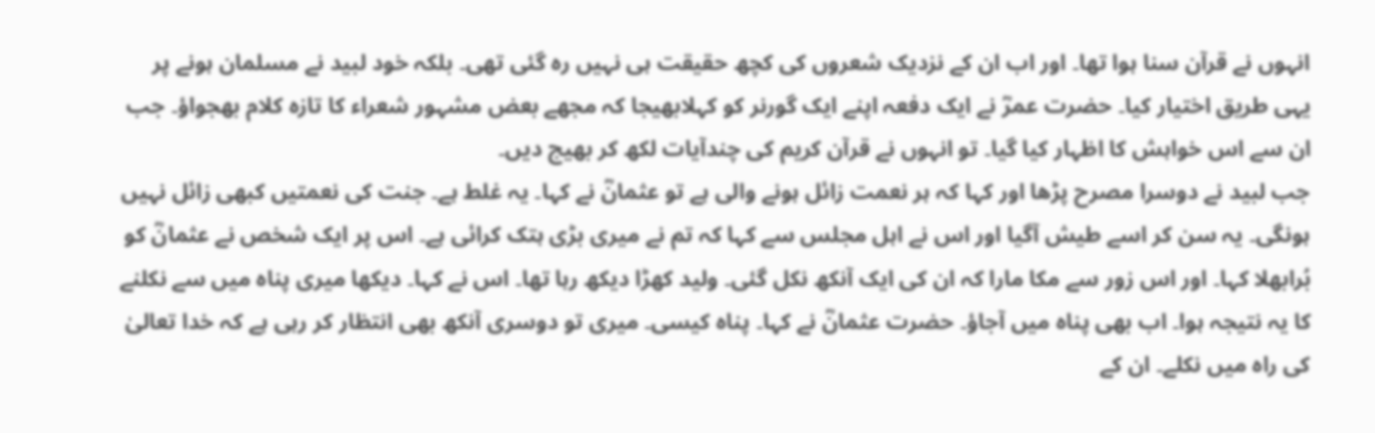انہوں نے قرآن سنا ہوا تھا۔ اور اب ان کے نزدیک شعروں کی کچھ حقیقت ہی نہیں رہ گئی تھی۔ بلکہ خود لبید نے مسلمان ہونے پر یہی طریق اختیار کیا۔ حضرت عمرؓ نے ایک دفعہ اپنے ایک گورنر کو کہلابھیجا کہ مجھے بعض مشہور شعراء کا تازہ کلام بھجواؤ۔ جب ان سے اس خواہش کا اظہار کیا گیا۔ تو انہوں نے قرآن کریم کی چندآیات لکھ کر بھیج دیں۔
جب لبید نے دوسرا مصرح پڑھا اور کہا کہ ہر نعمت زائل ہونے والی ہے تو عثمانؓ نے کہا۔ یہ غلط ہے۔ جنت کی نعمتیں کبھی زائل نہیں ہونگی۔ یہ سن کر اسے طیش آگیا اور اس نے اہل مجلس سے کہا کہ تم نے میری بڑی ہتک کرائی ہے۔ اس پر ایک شخص نے عثمانؓ کو بُرابھلا کہا۔ اور اس زور سے مکا مارا کہ ان کی ایک آنکھ نکل گئی۔ ولید کھڑا دیکھ رہا تھا۔ اس نے کہا۔ دیکھا میری پناہ میں سے نکلنے کا یہ نتیجہ ہوا۔ اب بھی پناہ میں آجاؤ۔ حضرت عثمانؓ نے کہا۔ پناہ کیسی۔ میری تو دوسری آنکھ بھی انتظار کر رہی ہے کہ خدا تعالیٰ کی راہ میں نکلے۔ ان کے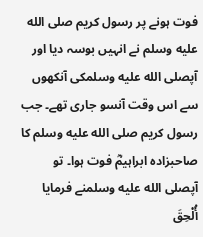فوت ہونے پر رسول کریم صلى الله عليه وسلم نے انہیں بوسہ دیا اور آپصلى الله عليه وسلمکی آنکھوں سے اس وقت آنسو جاری تھے۔ جب رسول کریم صلى الله عليه وسلم کا صاحبزادہ ابراہیمؓ فوت ہوا۔ تو آپصلى الله عليه وسلمنے فرمایا أُلْحِقَ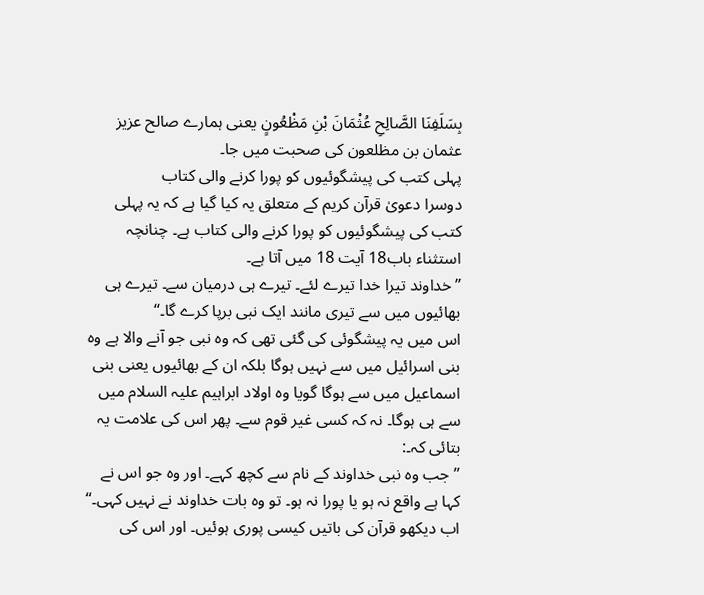بِسَلَفِنَا الصَّالِحِ عُثْمَانَ بْنِ مَظْعُونٍ یعنی ہمارے صالح عزیز عثمان بن مظلعون کی صحبت میں جا۔
پہلی کتب کی پیشگوئیوں کو پورا کرنے والی کتاب
دوسرا دعویٰ قرآن کریم کے متعلق یہ کیا گیا ہے کہ یہ پہلی کتب کی پیشگوئیوں کو پورا کرنے والی کتاب ہے۔ چنانچہ استثناء باب18 آیت 18 میں آتا ہے۔
’’خداوند تیرا خدا تیرے لئے۔ تیرے ہی درمیان سے۔ تیرے ہی بھائیوں میں سے تیری مانند ایک نبی برپا کرے گا۔‘‘
اس میں یہ پیشگوئی کی گئی تھی کہ وہ نبی جو آنے والا ہے وہ بنی اسرائیل میں سے نہیں ہوگا بلکہ ان کے بھائیوں یعنی بنی اسماعیل میں سے ہوگا گویا وہ اولاد ابراہیم علیہ السلام میں سے ہی ہوگا۔ نہ کہ کسی غیر قوم سے۔ پھر اس کی علامت یہ بتائی کہ۔:
’’جب وہ نبی خداوند کے نام سے کچھ کہے۔ اور وہ جو اس نے کہا ہے واقع نہ ہو یا پورا نہ ہو۔ تو وہ بات خداوند نے نہیں کہی۔‘‘
اب دیکھو قرآن کی باتیں کیسی پوری ہوئیں۔ اور اس کی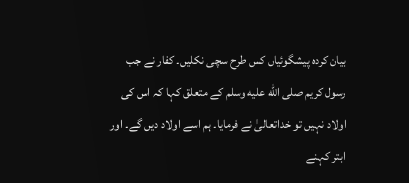بیان کردہ پیشگوئیاں کس طرح سچی نکلیں۔ کفار نے جب رسول کریم صلى الله عليه وسلم کے متعلق کہا کہ اس کی اولاد نہیں تو خداتعالیٰ نے فرمایا۔ ہم اسے اولاد دیں گے۔ اور ابتر کہنے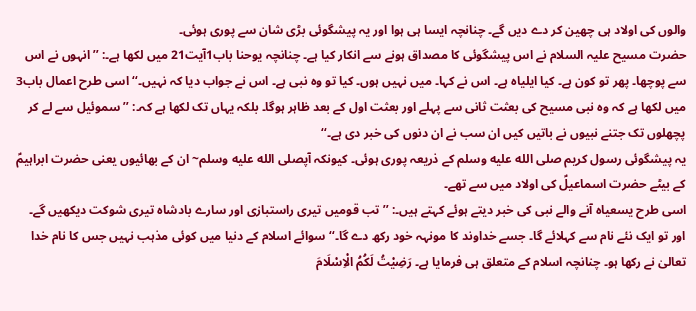والوں کی اولاد ہی چھین کر دے دیں گے۔ چنانچہ ایسا ہی ہوا اور یہ پیشگوئی بڑی شان سے پوری ہوئی۔
حضرت مسیح علیہ السلام نے اس پیشگوئی کا مصداق ہونے سے انکار کیا ہے۔ چنانچہ یوحنا باب1آیت21 میں لکھا ہے۔: ’’انہوں نے اس سے پوچھا۔ پھر تو کون ہے۔ کیا ایلیاہ ہے۔ اس نے کہا۔ میں نہیں ہوں۔ کیا تو وہ نبی ہے۔ اس نے جواب دیا کہ نہیں۔‘‘ اسی طرح اعمال باب3 میں لکھا ہے کہ وہ نبی مسیح کی بعثت ثانی سے پہلے اور بعثت اول کے بعد ظاہر ہوگا۔ بلکہ یہاں تک لکھا ہے کہ۔: ’’سموئیل سے لے کر پچھلوں تک جتنے نبیوں نے باتیں کیں ان سب نے ان دنوں کی خبر دی ہے۔‘‘
یہ پیشگوئی رسول کریم صلى الله عليه وسلم کے ذریعہ پوری ہوئی۔ کیونکہ آپصلى الله عليه وسلم~ ان کے بھائیوں یعنی حضرت ابراہیمؑ کے بیٹے حضرت اسماعیلؑ کی اولاد میں سے تھے۔
اسی طرح یسعیاہ آنے والے نبی کی خبر دیتے ہوئے کہتے ہیں۔: ’’تب قومیں تیری راستبازی اور سارے بادشاہ تیری شوکت دیکھیں گے۔ اور تو ایک نئے نام سے کہلائے گا۔ جسے خداوند کا مونہہ خود رکھ دے گا۔‘‘ سوائے اسلام کے دنیا میں کوئی مذہب نہیں جس کا نام خدا تعالیٰ نے رکھا ہو۔ چنانچہ اسلام کے متعلق ہی فرمایا ہے۔ رَضِيْتُ لَكُمُ الْاِسْلَامَ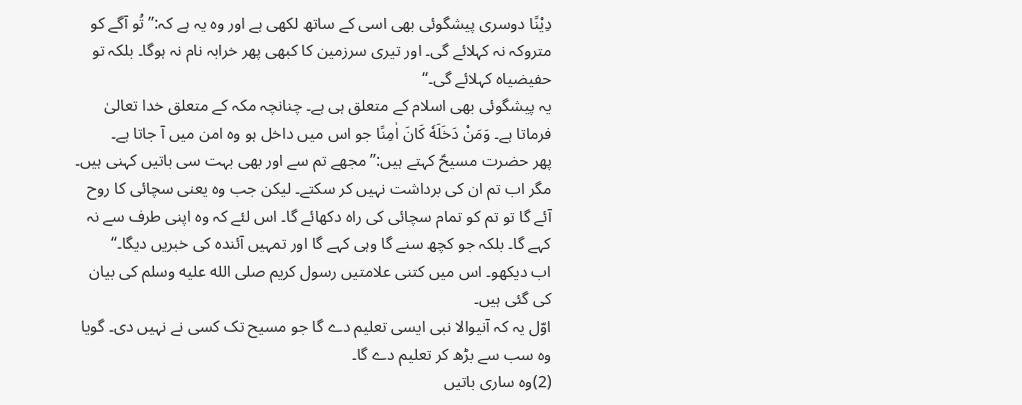دِيْنًا دوسری پیشگوئی بھی اسی کے ساتھ لکھی ہے اور وہ یہ ہے کہ:’’تُو آگے کو متروکہ نہ کہلائے گی۔ اور تیری سرزمین کا کبھی پھر خرابہ نام نہ ہوگا۔ بلکہ تو حفیضیاہ کہلائے گی۔‘‘
یہ پیشگوئی بھی اسلام کے متعلق ہی ہے۔ چنانچہ مکہ کے متعلق خدا تعالیٰ فرماتا ہے۔ وَمَنْ دَخَلَهٗ كَانَ اٰمِنًا جو اس میں داخل ہو وہ امن میں آ جاتا ہے۔
پھر حضرت مسیحؑ کہتے ہیں:’’مجھے تم سے اور بھی بہت سی باتیں کہنی ہیں۔ مگر اب تم ان کی برداشت نہیں کر سکتے۔ لیکن جب وہ یعنی سچائی کا روح آئے گا تو تم کو تمام سچائی کی راہ دکھائے گا۔ اس لئے کہ وہ اپنی طرف سے نہ کہے گا۔ بلکہ جو کچھ سنے گا وہی کہے گا اور تمہیں آئندہ کی خبریں دیگا۔‘‘
اب دیکھو۔ اس میں کتنی علامتیں رسول کریم صلى الله عليه وسلم کی بیان کی گئی ہیں۔
اوّل یہ کہ آنیوالا نبی ایسی تعلیم دے گا جو مسیح تک کسی نے نہیں دی۔ گویا وہ سب سے بڑھ کر تعلیم دے گا۔
(2)وہ ساری باتیں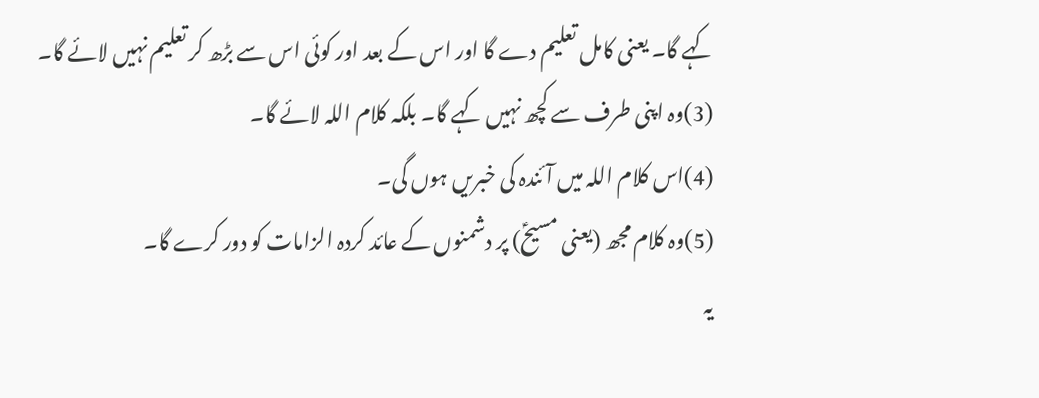کہے گا۔ یعنی کامل تعلیم دے گا اور اس کے بعد اور کوئی اس سے بڑھ کر تعلیم نہیں لائے گا۔
(3)وہ اپنی طرف سے کچھ نہیں کہے گا۔ بلکہ کلام اللہ لائے گا۔
(4)اس کلام اللہ میں آئندہ کی خبریں ہوں گی۔
(5)وہ کلام مجھ (یعنی مسیحؑ) پر دشمنوں کے عائد کردہ الزامات کو دور کرے گا۔
یہ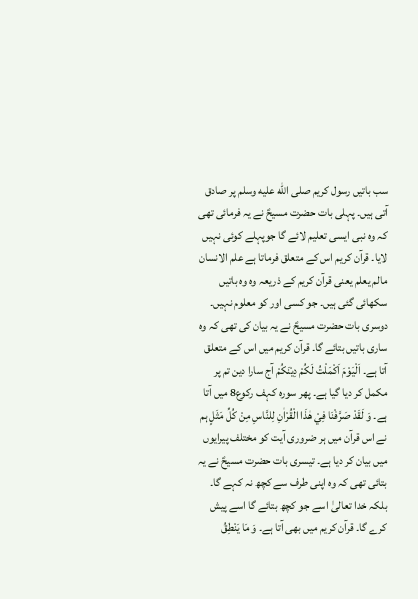سب باتیں رسول کریم صلى الله عليه وسلم پر صادق آتی ہیں۔ پہلی بات حضرت مسیحؑ نے یہ فرمائی تھی کہ وہ نبی ایسی تعلیم لائے گا جوپہلے کوئی نہیں لایا۔ قرآن کریم اس کے متعلق فرماتا ہے علم الانسان مالم یعلم یعنی قرآن کریم کے ذریعہ وہ وہ باتیں سکھائی گئی ہیں۔ جو کسی اور کو معلوم نہیں۔ دوسری بات حضرت مسیحؑ نے یہ بیان کی تھی کہ وہ ساری باتیں بتائے گا۔ قرآن کریم میں اس کے متعلق آتا ہے۔ اَلْيَوْمَ اَكْمَلْتُ لَكُمْ دِيْنَكُمْ آج سارا دین تم پر مکمل کر دیا گیا ہے۔ پھر سورہ کہف رکوع8 میں آتا ہے۔ وَ لَقَدْ صَرَّفْنَا فِيْ هٰذَا الْقُرْاٰنِ لِلنَّاسِ مِنْ كُلِّ مَثَلٍ ہم نے اس قرآن میں ہر ضروری آیت کو مختلف پیرایوں میں بیان کر دیا ہے۔ تیسری بات حضرت مسیحؑ نے یہ بتائی تھی کہ وہ اپنی طرف سے کچھ نہ کہے گا۔ بلکہ خدا تعالیٰ اسے جو کچھ بتائے گا اسے پیش کرے گا۔ قرآن کریم میں بھی آتا ہے۔ وَ مَا يَنْطِقُ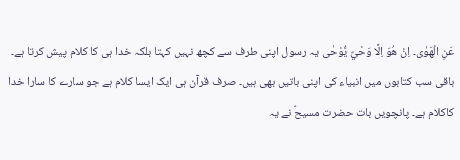عَنِ الْهَوٰی۔ اِنْ هُوَ اِلَّا وَحْيٌ يُّوْحٰی یہ رسول اپنی طرف سے کچھ نہیں کہتا بلکہ خدا ہی کا کلام پیش کرتا ہے۔ باقی سب کتابوں میں انبیاء کی اپنی باتیں بھی ہیں۔ صرف قرآن ہی ایک ایسا کلام ہے جو سارے کا سارا خدا کاکلام ہے۔ پانچویں بات حضرت مسیحؑ نے یہ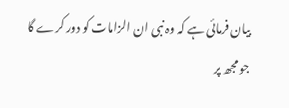بیان فرمائی ہے کہ وہ نبی ان الزامات کو دور کرے گا جو مجھ پر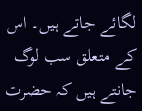لگائے جاتے ہیں۔ اس کے متعلق سب لوگ جانتے ہیں کہ حضرت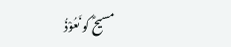مسیحؑ کو نَعُوْذُ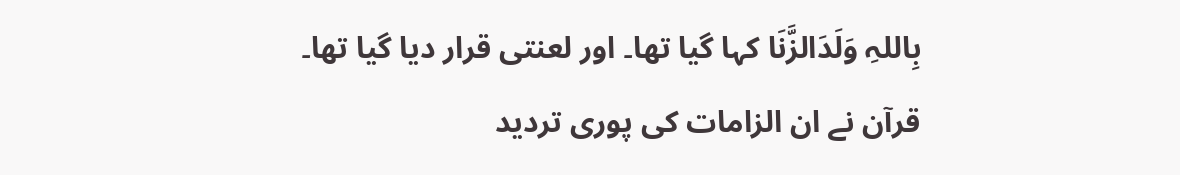بِاللہِ وَلَدَالزَّنَا کہا گیا تھا۔ اور لعنتی قرار دیا گیا تھا۔ قرآن نے ان الزامات کی پوری تردید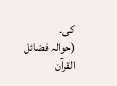کی۔
(حوالہ فضائل القرآن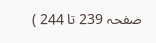صفحہ 239 تا 244 )